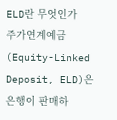ELD란 무엇인가
주가연계예금(Equity-Linked Deposit, ELD)은 은행이 판매하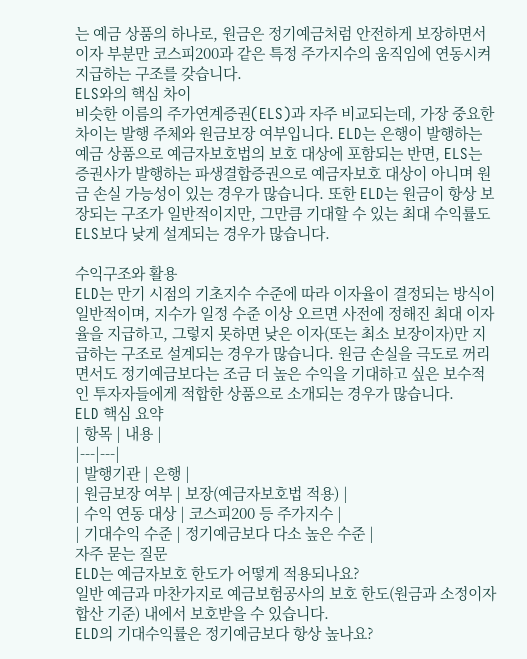는 예금 상품의 하나로, 원금은 정기예금처럼 안전하게 보장하면서 이자 부분만 코스피200과 같은 특정 주가지수의 움직임에 연동시켜 지급하는 구조를 갖습니다.
ELS와의 핵심 차이
비슷한 이름의 주가연계증권(ELS)과 자주 비교되는데, 가장 중요한 차이는 발행 주체와 원금보장 여부입니다. ELD는 은행이 발행하는 예금 상품으로 예금자보호법의 보호 대상에 포함되는 반면, ELS는 증권사가 발행하는 파생결합증권으로 예금자보호 대상이 아니며 원금 손실 가능성이 있는 경우가 많습니다. 또한 ELD는 원금이 항상 보장되는 구조가 일반적이지만, 그만큼 기대할 수 있는 최대 수익률도 ELS보다 낮게 설계되는 경우가 많습니다.

수익구조와 활용
ELD는 만기 시점의 기초지수 수준에 따라 이자율이 결정되는 방식이 일반적이며, 지수가 일정 수준 이상 오르면 사전에 정해진 최대 이자율을 지급하고, 그렇지 못하면 낮은 이자(또는 최소 보장이자)만 지급하는 구조로 설계되는 경우가 많습니다. 원금 손실을 극도로 꺼리면서도 정기예금보다는 조금 더 높은 수익을 기대하고 싶은 보수적인 투자자들에게 적합한 상품으로 소개되는 경우가 많습니다.
ELD 핵심 요약
| 항목 | 내용 |
|---|---|
| 발행기관 | 은행 |
| 원금보장 여부 | 보장(예금자보호법 적용) |
| 수익 연동 대상 | 코스피200 등 주가지수 |
| 기대수익 수준 | 정기예금보다 다소 높은 수준 |
자주 묻는 질문
ELD는 예금자보호 한도가 어떻게 적용되나요?
일반 예금과 마찬가지로 예금보험공사의 보호 한도(원금과 소정이자 합산 기준) 내에서 보호받을 수 있습니다.
ELD의 기대수익률은 정기예금보다 항상 높나요?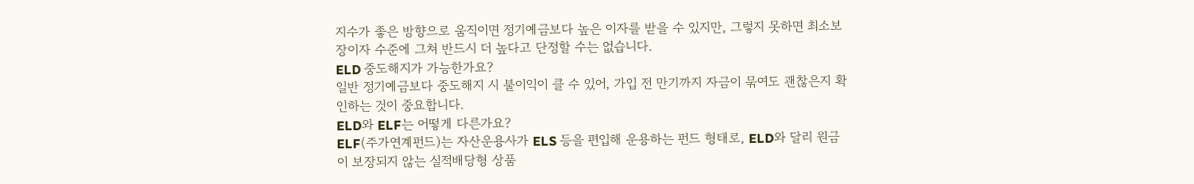지수가 좋은 방향으로 움직이면 정기예금보다 높은 이자를 받을 수 있지만, 그렇지 못하면 최소보장이자 수준에 그쳐 반드시 더 높다고 단정할 수는 없습니다.
ELD 중도해지가 가능한가요?
일반 정기예금보다 중도해지 시 불이익이 클 수 있어, 가입 전 만기까지 자금이 묶여도 괜찮은지 확인하는 것이 중요합니다.
ELD와 ELF는 어떻게 다른가요?
ELF(주가연계펀드)는 자산운용사가 ELS 등을 편입해 운용하는 펀드 형태로, ELD와 달리 원금이 보장되지 않는 실적배당형 상품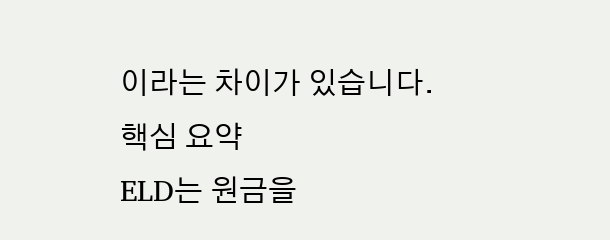이라는 차이가 있습니다.
핵심 요약
ELD는 원금을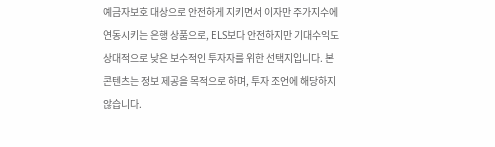예금자보호 대상으로 안전하게 지키면서 이자만 주가지수에 연동시키는 은행 상품으로, ELS보다 안전하지만 기대수익도 상대적으로 낮은 보수적인 투자자를 위한 선택지입니다. 본 콘텐츠는 정보 제공을 목적으로 하며, 투자 조언에 해당하지 않습니다.